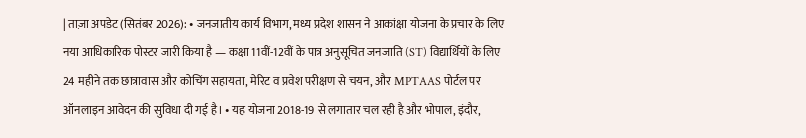| ताज़ा अपडेट (सितंबर 2026): • जनजातीय कार्य विभाग, मध्य प्रदेश शासन ने आकांक्षा योजना के प्रचार के लिए नया आधिकारिक पोस्टर जारी किया है — कक्षा 11वीं-12वीं के पात्र अनुसूचित जनजाति (ST) विद्यार्थियों के लिए 24 महीने तक छात्रावास और कोचिंग सहायता, मेरिट व प्रवेश परीक्षण से चयन, और MPTAAS पोर्टल पर ऑनलाइन आवेदन की सुविधा दी गई है। • यह योजना 2018-19 से लगातार चल रही है और भोपाल, इंदौर,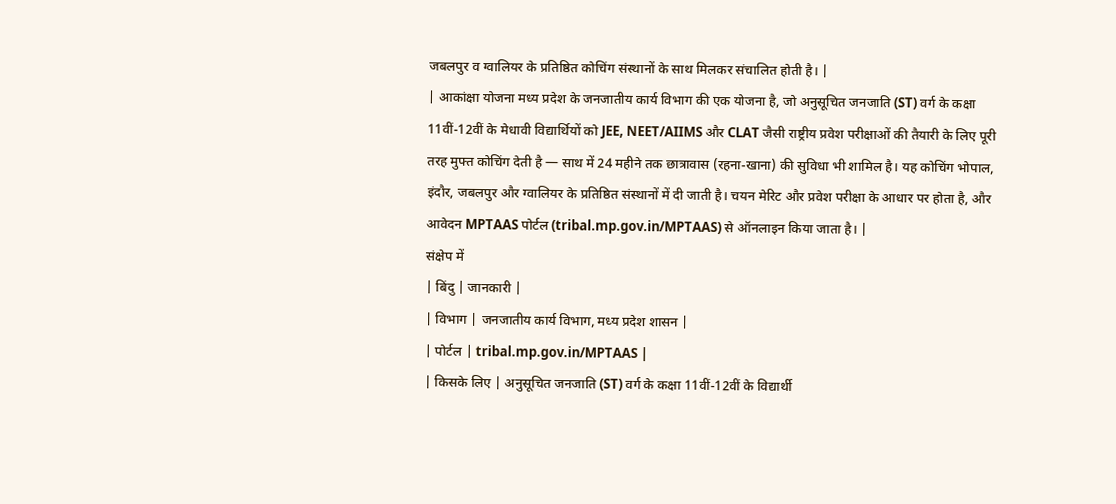जबलपुर व ग्वालियर के प्रतिष्ठित कोचिंग संस्थानों के साथ मिलकर संचालित होती है। |
| आकांक्षा योजना मध्य प्रदेश के जनजातीय कार्य विभाग की एक योजना है, जो अनुसूचित जनजाति (ST) वर्ग के कक्षा 11वीं-12वीं के मेधावी विद्यार्थियों को JEE, NEET/AIIMS और CLAT जैसी राष्ट्रीय प्रवेश परीक्षाओं की तैयारी के लिए पूरी तरह मुफ्त कोचिंग देती है — साथ में 24 महीने तक छात्रावास (रहना-खाना) की सुविधा भी शामिल है। यह कोचिंग भोपाल, इंदौर, जबलपुर और ग्वालियर के प्रतिष्ठित संस्थानों में दी जाती है। चयन मेरिट और प्रवेश परीक्षा के आधार पर होता है, और आवेदन MPTAAS पोर्टल (tribal.mp.gov.in/MPTAAS) से ऑनलाइन किया जाता है। |
संक्षेप में
| बिंदु | जानकारी |
| विभाग | जनजातीय कार्य विभाग, मध्य प्रदेश शासन |
| पोर्टल | tribal.mp.gov.in/MPTAAS |
| किसके लिए | अनुसूचित जनजाति (ST) वर्ग के कक्षा 11वीं-12वीं के विद्यार्थी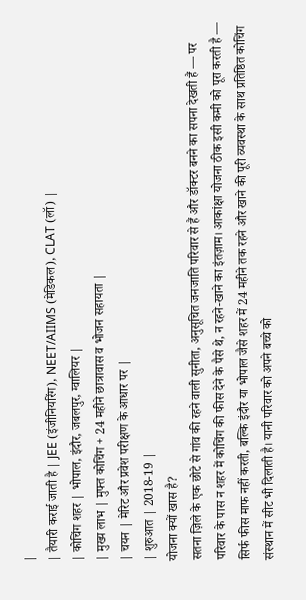|
| तैयारी कराई जाती है | JEE (इंजीनियरिंग), NEET/AIIMS (मेडिकल), CLAT (लॉ) |
| कोचिंग शहर | भोपाल, इंदौर, जबलपुर, ग्वालियर |
| मुख्य लाभ | मुफ्त कोचिंग + 24 महीने छात्रावास व भोजन सहायता |
| चयन | मेरिट और प्रवेश परीक्षण के आधार पर |
| शुरुआत | 2018-19 |
योजना क्यों खास है?
सतना ज़िले के एक छोटे से गांव की रहने वाली सुनीता, अनुसूचित जनजाति परिवार से हैं और डॉक्टर बनने का सपना देखती हैं — पर परिवार के पास न शहर में कोचिंग की फीस देने के पैसे थे, न रहने-खाने का इंतज़ाम। आकांक्षा योजना ठीक इसी कमी को पूरा करती है — सिर्फ फीस माफ नहीं करती, बल्कि इंदौर या भोपाल जैसे शहर में 24 महीने तक रहने और खाने की पूरी व्यवस्था के साथ प्रतिष्ठित कोचिंग संस्थान में सीट भी दिलाती है। यानी परिवार को अपने बच्चे को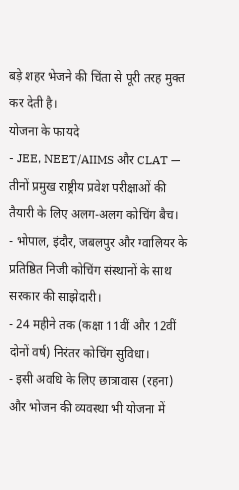बड़े शहर भेजने की चिंता से पूरी तरह मुक्त कर देती है।
योजना के फायदे
- JEE, NEET/AIIMS और CLAT — तीनों प्रमुख राष्ट्रीय प्रवेश परीक्षाओं की तैयारी के लिए अलग-अलग कोचिंग बैच।
- भोपाल, इंदौर, जबलपुर और ग्वालियर के प्रतिष्ठित निजी कोचिंग संस्थानों के साथ सरकार की साझेदारी।
- 24 महीने तक (कक्षा 11वीं और 12वीं दोनों वर्ष) निरंतर कोचिंग सुविधा।
- इसी अवधि के लिए छात्रावास (रहना) और भोजन की व्यवस्था भी योजना में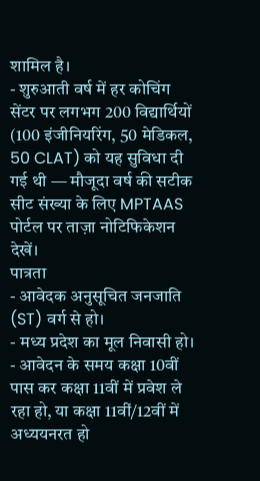शामिल है।
- शुरुआती वर्ष में हर कोचिंग सेंटर पर लगभग 200 विद्यार्थियों (100 इंजीनियरिंग, 50 मेडिकल, 50 CLAT) को यह सुविधा दी गई थी — मौजूदा वर्ष की सटीक सीट संख्या के लिए MPTAAS पोर्टल पर ताज़ा नोटिफिकेशन देखें।
पात्रता
- आवेदक अनुसूचित जनजाति (ST) वर्ग से हो।
- मध्य प्रदेश का मूल निवासी हो।
- आवेदन के समय कक्षा 10वीं पास कर कक्षा 11वीं में प्रवेश ले रहा हो, या कक्षा 11वीं/12वीं में अध्ययनरत हो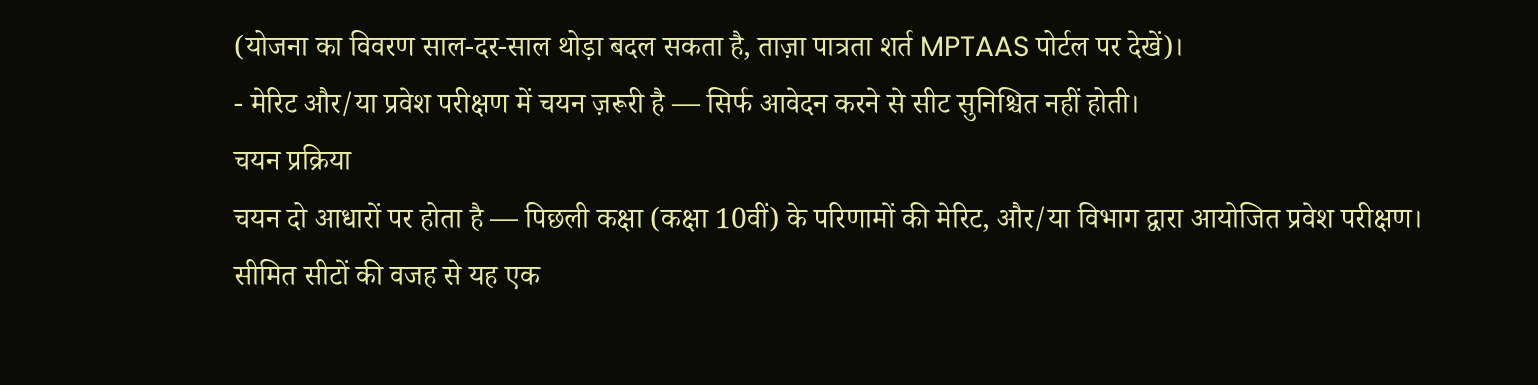(योजना का विवरण साल-दर-साल थोड़ा बदल सकता है, ताज़ा पात्रता शर्त MPTAAS पोर्टल पर देखें)।
- मेरिट और/या प्रवेश परीक्षण में चयन ज़रूरी है — सिर्फ आवेदन करने से सीट सुनिश्चित नहीं होती।
चयन प्रक्रिया
चयन दो आधारों पर होता है — पिछली कक्षा (कक्षा 10वीं) के परिणामों की मेरिट, और/या विभाग द्वारा आयोजित प्रवेश परीक्षण। सीमित सीटों की वजह से यह एक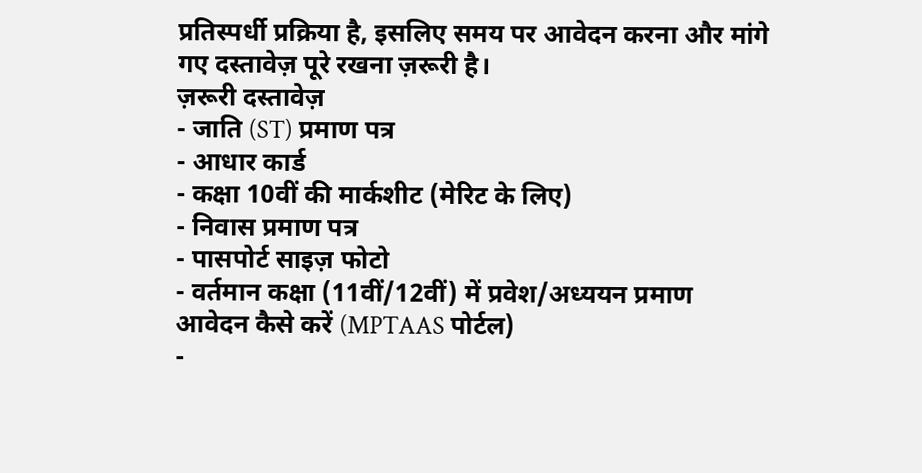प्रतिस्पर्धी प्रक्रिया है, इसलिए समय पर आवेदन करना और मांगे गए दस्तावेज़ पूरे रखना ज़रूरी है।
ज़रूरी दस्तावेज़
- जाति (ST) प्रमाण पत्र
- आधार कार्ड
- कक्षा 10वीं की मार्कशीट (मेरिट के लिए)
- निवास प्रमाण पत्र
- पासपोर्ट साइज़ फोटो
- वर्तमान कक्षा (11वीं/12वीं) में प्रवेश/अध्ययन प्रमाण
आवेदन कैसे करें (MPTAAS पोर्टल)
-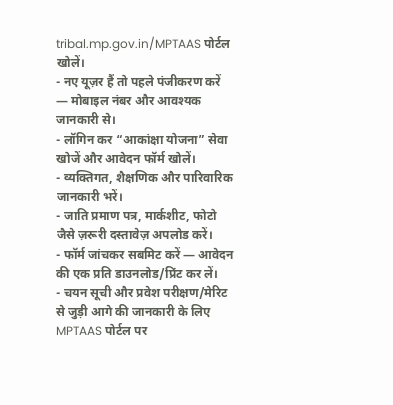tribal.mp.gov.in/MPTAAS पोर्टल खोलें।
- नए यूज़र हैं तो पहले पंजीकरण करें — मोबाइल नंबर और आवश्यक जानकारी से।
- लॉगिन कर “आकांक्षा योजना” सेवा खोजें और आवेदन फॉर्म खोलें।
- व्यक्तिगत, शैक्षणिक और पारिवारिक जानकारी भरें।
- जाति प्रमाण पत्र, मार्कशीट, फोटो जैसे ज़रूरी दस्तावेज़ अपलोड करें।
- फॉर्म जांचकर सबमिट करें — आवेदन की एक प्रति डाउनलोड/प्रिंट कर लें।
- चयन सूची और प्रवेश परीक्षण/मेरिट से जुड़ी आगे की जानकारी के लिए MPTAAS पोर्टल पर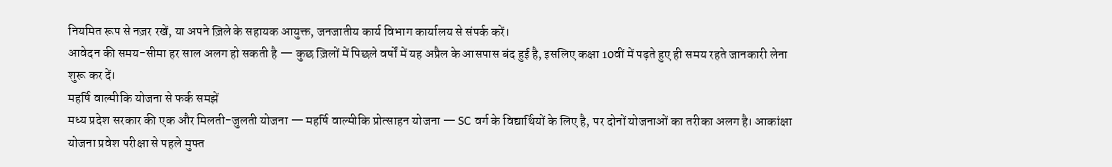नियमित रूप से नज़र रखें, या अपने ज़िले के सहायक आयुक्त, जनजातीय कार्य विभाग कार्यालय से संपर्क करें।
आवेदन की समय-सीमा हर साल अलग हो सकती है — कुछ ज़िलों में पिछले वर्षों में यह अप्रैल के आसपास बंद हुई है, इसलिए कक्षा 10वीं में पढ़ते हुए ही समय रहते जानकारी लेना शुरू कर दें।
महर्षि वाल्मीकि योजना से फर्क समझें
मध्य प्रदेश सरकार की एक और मिलती-जुलती योजना — महर्षि वाल्मीकि प्रोत्साहन योजना — SC वर्ग के विद्यार्थियों के लिए है, पर दोनों योजनाओं का तरीका अलग है। आकांक्षा योजना प्रवेश परीक्षा से पहले मुफ्त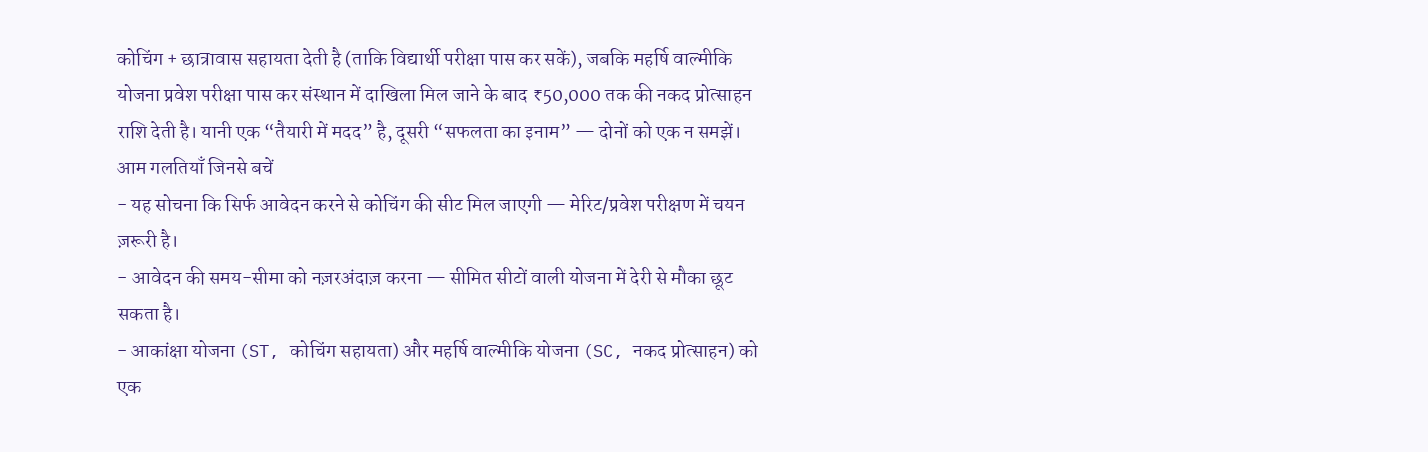कोचिंग + छात्रावास सहायता देती है (ताकि विद्यार्थी परीक्षा पास कर सकें), जबकि महर्षि वाल्मीकि योजना प्रवेश परीक्षा पास कर संस्थान में दाखिला मिल जाने के बाद ₹50,000 तक की नकद प्रोत्साहन राशि देती है। यानी एक “तैयारी में मदद” है, दूसरी “सफलता का इनाम” — दोनों को एक न समझें।
आम गलतियाँ जिनसे बचें
- यह सोचना कि सिर्फ आवेदन करने से कोचिंग की सीट मिल जाएगी — मेरिट/प्रवेश परीक्षण में चयन ज़रूरी है।
- आवेदन की समय-सीमा को नज़रअंदाज़ करना — सीमित सीटों वाली योजना में देरी से मौका छूट सकता है।
- आकांक्षा योजना (ST, कोचिंग सहायता) और महर्षि वाल्मीकि योजना (SC, नकद प्रोत्साहन) को एक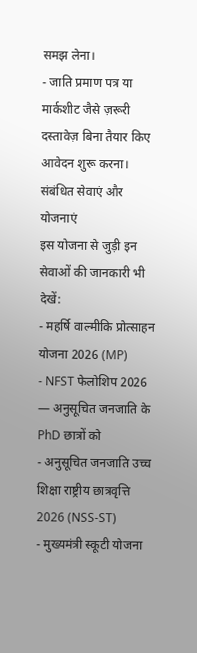समझ लेना।
- जाति प्रमाण पत्र या मार्कशीट जैसे ज़रूरी दस्तावेज़ बिना तैयार किए आवेदन शुरू करना।
संबंधित सेवाएं और योजनाएं
इस योजना से जुड़ी इन सेवाओं की जानकारी भी देखें:
- महर्षि वाल्मीकि प्रोत्साहन योजना 2026 (MP)
- NFST फेलोशिप 2026 — अनुसूचित जनजाति के PhD छात्रों को
- अनुसूचित जनजाति उच्च शिक्षा राष्ट्रीय छात्रवृत्ति 2026 (NSS-ST)
- मुख्यमंत्री स्कूटी योजना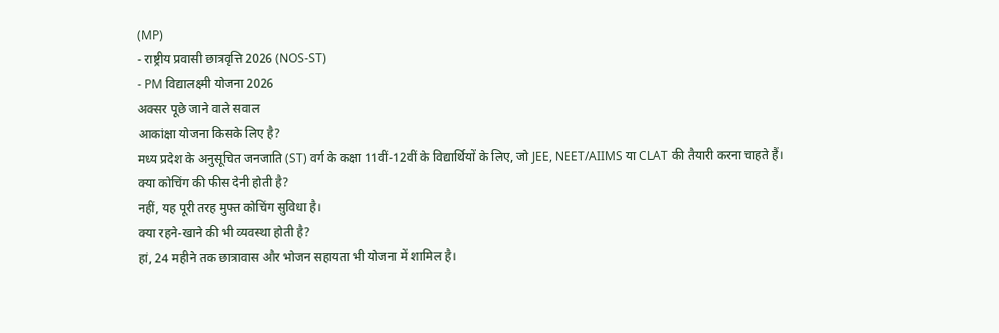(MP)
- राष्ट्रीय प्रवासी छात्रवृत्ति 2026 (NOS-ST)
- PM विद्यालक्ष्मी योजना 2026
अक्सर पूछे जाने वाले सवाल
आकांक्षा योजना किसके लिए है?
मध्य प्रदेश के अनुसूचित जनजाति (ST) वर्ग के कक्षा 11वीं-12वीं के विद्यार्थियों के लिए, जो JEE, NEET/AIIMS या CLAT की तैयारी करना चाहते हैं।
क्या कोचिंग की फीस देनी होती है?
नहीं, यह पूरी तरह मुफ्त कोचिंग सुविधा है।
क्या रहने-खाने की भी व्यवस्था होती है?
हां, 24 महीने तक छात्रावास और भोजन सहायता भी योजना में शामिल है।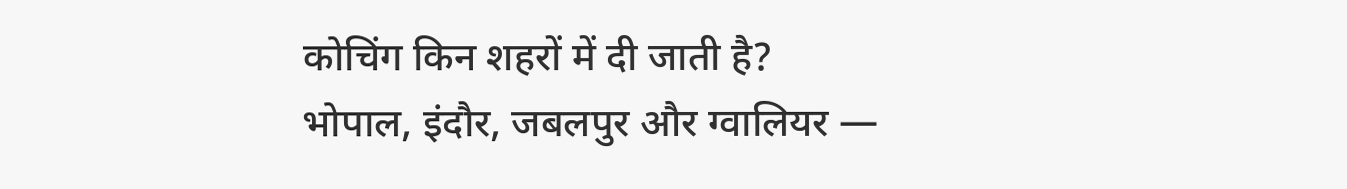कोचिंग किन शहरों में दी जाती है?
भोपाल, इंदौर, जबलपुर और ग्वालियर —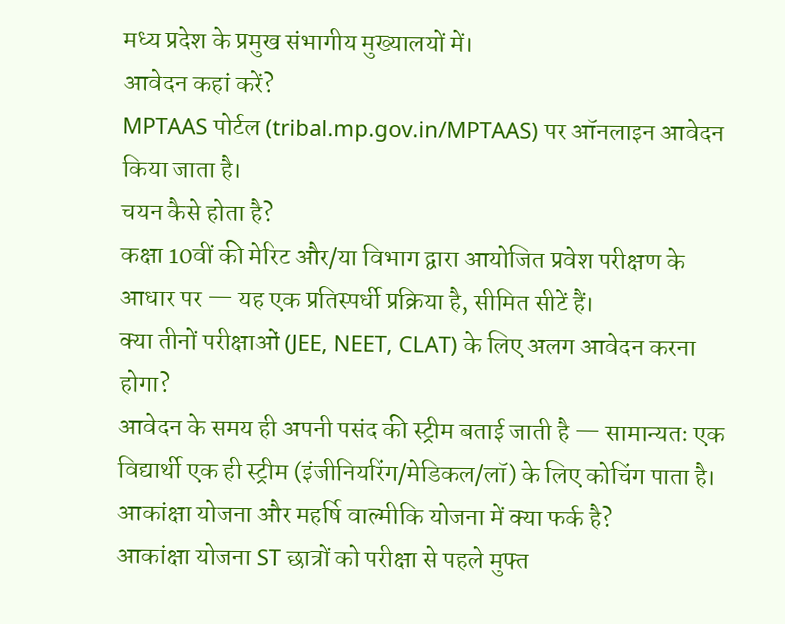मध्य प्रदेश के प्रमुख संभागीय मुख्यालयों में।
आवेदन कहां करें?
MPTAAS पोर्टल (tribal.mp.gov.in/MPTAAS) पर ऑनलाइन आवेदन किया जाता है।
चयन कैसे होता है?
कक्षा 10वीं की मेरिट और/या विभाग द्वारा आयोजित प्रवेश परीक्षण के आधार पर — यह एक प्रतिस्पर्धी प्रक्रिया है, सीमित सीटें हैं।
क्या तीनों परीक्षाओं (JEE, NEET, CLAT) के लिए अलग आवेदन करना होगा?
आवेदन के समय ही अपनी पसंद की स्ट्रीम बताई जाती है — सामान्यतः एक विद्यार्थी एक ही स्ट्रीम (इंजीनियरिंग/मेडिकल/लॉ) के लिए कोचिंग पाता है।
आकांक्षा योजना और महर्षि वाल्मीकि योजना में क्या फर्क है?
आकांक्षा योजना ST छात्रों को परीक्षा से पहले मुफ्त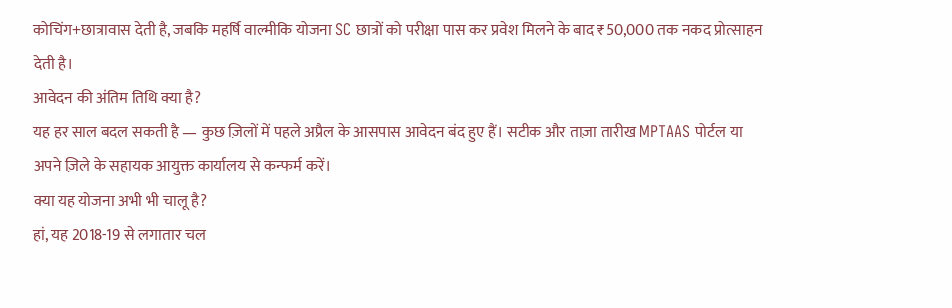कोचिंग+छात्रावास देती है, जबकि महर्षि वाल्मीकि योजना SC छात्रों को परीक्षा पास कर प्रवेश मिलने के बाद ₹50,000 तक नकद प्रोत्साहन देती है।
आवेदन की अंतिम तिथि क्या है?
यह हर साल बदल सकती है — कुछ ज़िलों में पहले अप्रैल के आसपास आवेदन बंद हुए हैं। सटीक और ताज़ा तारीख MPTAAS पोर्टल या अपने ज़िले के सहायक आयुक्त कार्यालय से कन्फर्म करें।
क्या यह योजना अभी भी चालू है?
हां, यह 2018-19 से लगातार चल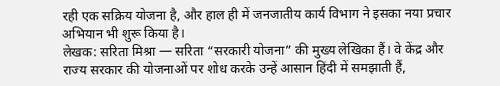रही एक सक्रिय योजना है, और हाल ही में जनजातीय कार्य विभाग ने इसका नया प्रचार अभियान भी शुरू किया है।
लेखक: सरिता मिश्रा — सरिता “सरकारी योजना” की मुख्य लेखिका हैं। वे केंद्र और राज्य सरकार की योजनाओं पर शोध करके उन्हें आसान हिंदी में समझाती हैं,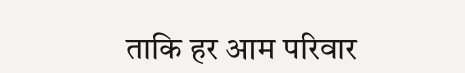ताकि हर आम परिवार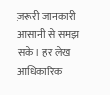ज़रूरी जानकारी आसानी से समझ सके। हर लेख आधिकारिक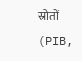स्रोतों (PIB,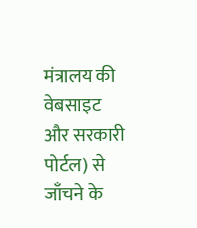मंत्रालय की वेबसाइट और सरकारी पोर्टल) से जाँचने के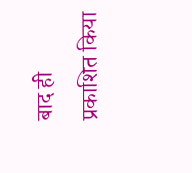बाद ही प्रकाशित किया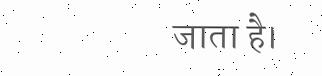जाता है।